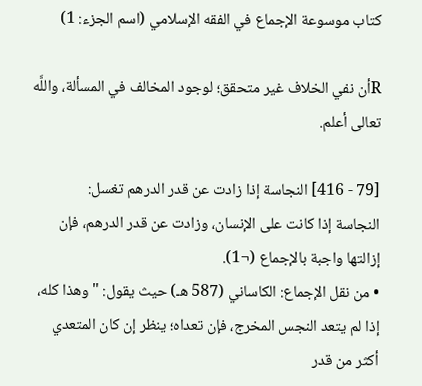كتاب موسوعة الإجماع في الفقه الإسلامي (اسم الجزء: 1)

Rأن نفي الخلاف غير متحقق؛ لوجود المخالف في المسألة، واللَّه تعالى أعلم.

[79 - 416] النجاسة إذا زادت عن قدر الدرهم تغسل:
النجاسة إذا كانت على الإنسان، وزادت عن قدر الدرهم، فإن إزالتها واجبة بالإجماع (¬1).
• من نقل الإجماع: الكاساني (587 هـ) حيث يقول: "وهذا كله، إذا لم يتعد النجس المخرج، فإن تعداه؛ ينظر إن كان المتعدي أكثر من قدر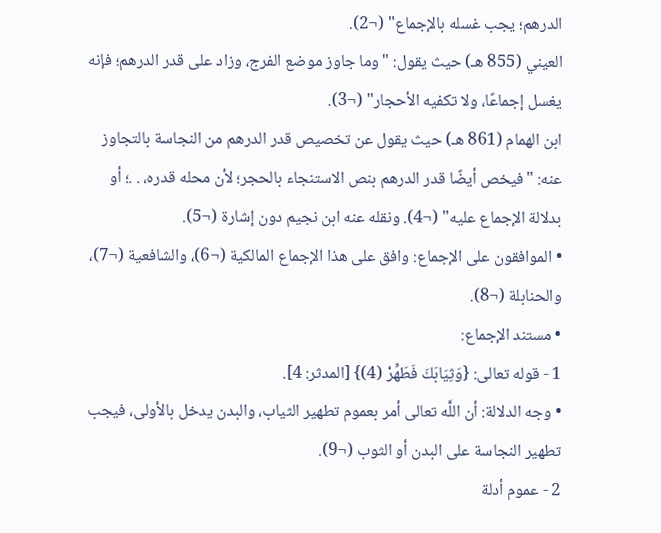الدرهم؛ يجب غسله بالإجماع" (¬2).
العيني (855 هـ) حيث يقول: "وما جاوز موضع الفرج، وزاد على قدر الدرهم؛ فإنه يغسل إجماعًا، ولا تكفيه الأحجار" (¬3).
ابن الهمام (861 هـ) حيث يقول عن تخصيص قدر الدرهم من النجاسة بالتجاوز عنه: "فيخص أيضًا قدر الدرهم بنص الاستنجاء بالحجر؛ لأن محله قدره، . .؛ أو بدلالة الإجماع عليه" (¬4). ونقله عنه ابن نجيم دون إشارة (¬5).
• الموافقون على الإجماع: وافق على هذا الإجماع المالكية (¬6)، والشافعية (¬7)، والحنابلة (¬8).
• مستند الإجماع:
1 - قوله تعالى: {وَثِيَابَكَ فَطَهِّرْ (4)} [المدثر: 4].
• وجه الدلالة: أن اللَّه تعالى أمر بعموم تطهير الثياب، والبدن يدخل بالأولى، فيجب تطهير النجاسة على البدن أو الثوب (¬9).
2 - عموم أدلة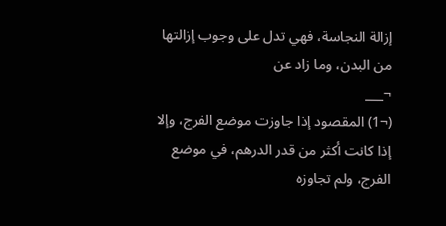إزالة النجاسة، فهي تدل على وجوب إزالتها من البدن، وما زاد عن
¬___
(¬1) المقصود إذا جاوزت موضع الفرج، وإلا إذا كانت أكثر من قدر الدرهم، في موضع الفرج، ولم تجاوزه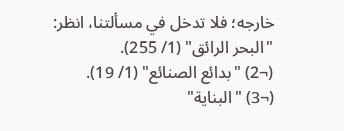خارجه؛ فلا تدخل في مسألتنا، انظر: "البحر الرائق" (1/ 255).
(¬2) "بدائع الصنائع" (1/ 19).
(¬3) "البناية"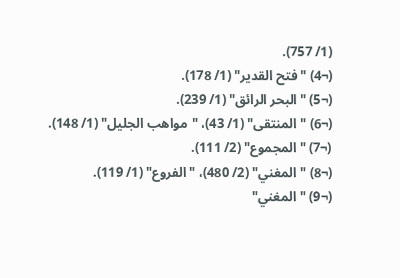(1/ 757).
(¬4) "فتح القدير" (1/ 178).
(¬5) "البحر الرائق" (1/ 239).
(¬6) "المنتقى" (1/ 43)، "مواهب الجليل" (1/ 148).
(¬7) "المجموع" (2/ 111).
(¬8) "المغني" (2/ 480)، "الفروع" (1/ 119).
(¬9) "المغني"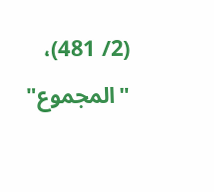(2/ 481)، "المجموع"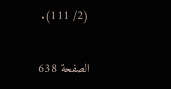(2/ 111).

الصفحة 638